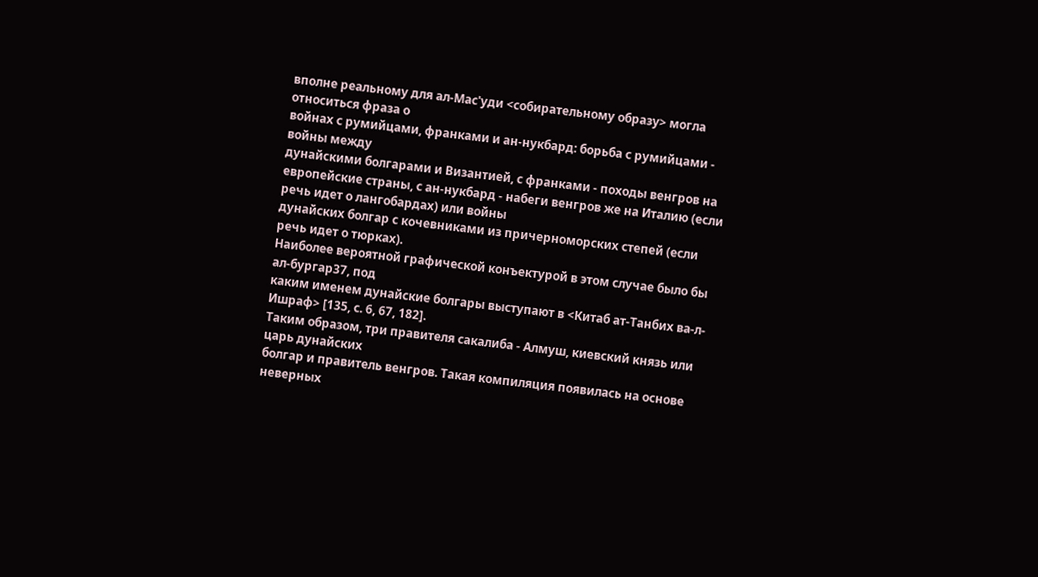вполне реальному для ал-Мас'уди <собирательному образу> могла относиться фраза о
войнах с румийцами, франками и ан-нукбард: борьба с румийцами - войны между
дунайскими болгарами и Византией, с франками - походы венгров на европейские страны, с ан-нукбард - набеги венгров же на Италию (если речь идет о лангобардах) или войны
дунайских болгар с кочевниками из причерноморских степей (если речь идет о тюрках).
Наиболее вероятной графической конъектурой в этом случае было бы ал-бургар37, под
каким именем дунайские болгары выступают в <Китаб ат-Танбих ва-л-Ишраф> [135, с. 6, 67, 182].
Таким образом, три правителя сакалиба - Алмуш, киевский князь или царь дунайских
болгар и правитель венгров. Такая компиляция появилась на основе неверных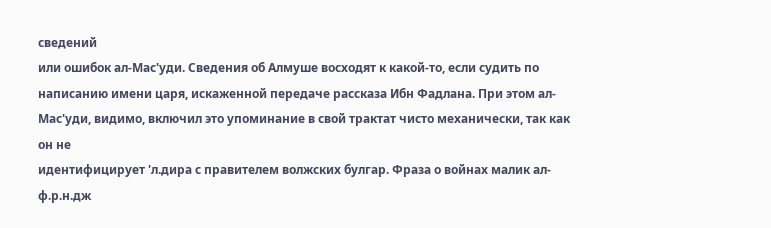сведений
или ошибок ал-Мас'уди. Сведения об Алмуше восходят к какой-то, если судить по
написанию имени царя, искаженной передаче рассказа Ибн Фадлана. При этом ал-Мас'уди, видимо, включил это упоминание в свой трактат чисто механически, так как он не
идентифицирует 'л.дира с правителем волжских булгар. Фраза о войнах малик ал-ф.р.н.дж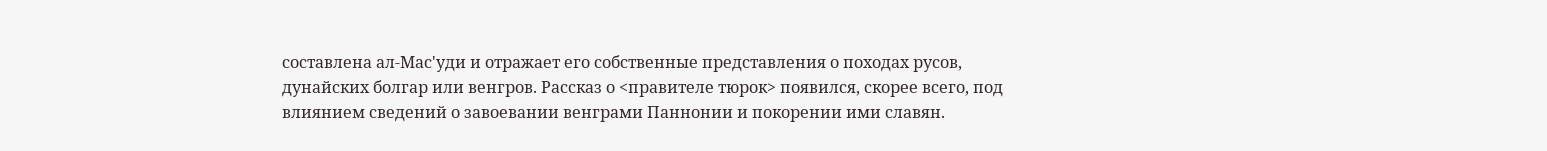составлена ал-Мас'уди и отражает его собственные представления о походах русов,
дунайских болгар или венгров. Рассказ о <правителе тюрок> появился, скорее всего, под
влиянием сведений о завоевании венграми Паннонии и покорении ими славян.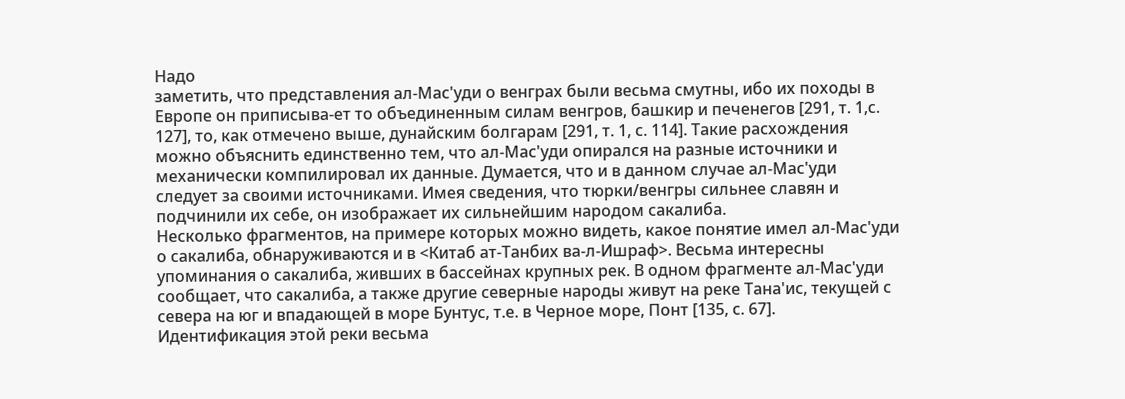Надо
заметить, что представления ал-Мас'уди о венграх были весьма смутны, ибо их походы в
Европе он приписыва-ет то объединенным силам венгров, башкир и печенегов [291, т. 1,с.
127], то, как отмечено выше, дунайским болгарам [291, т. 1, с. 114]. Такие расхождения
можно объяснить единственно тем, что ал-Мас'уди опирался на разные источники и
механически компилировал их данные. Думается, что и в данном случае ал-Мас'уди
следует за своими источниками. Имея сведения, что тюрки/венгры сильнее славян и
подчинили их себе, он изображает их сильнейшим народом сакалиба.
Несколько фрагментов, на примере которых можно видеть, какое понятие имел ал-Мас'уди
о сакалиба, обнаруживаются и в <Китаб ат-Танбих ва-л-Ишраф>. Весьма интересны
упоминания о сакалиба, живших в бассейнах крупных рек. В одном фрагменте ал-Мас'уди
сообщает, что сакалиба, а также другие северные народы живут на реке Тана'ис, текущей с
севера на юг и впадающей в море Бунтус, т.е. в Черное море, Понт [135, с. 67].
Идентификация этой реки весьма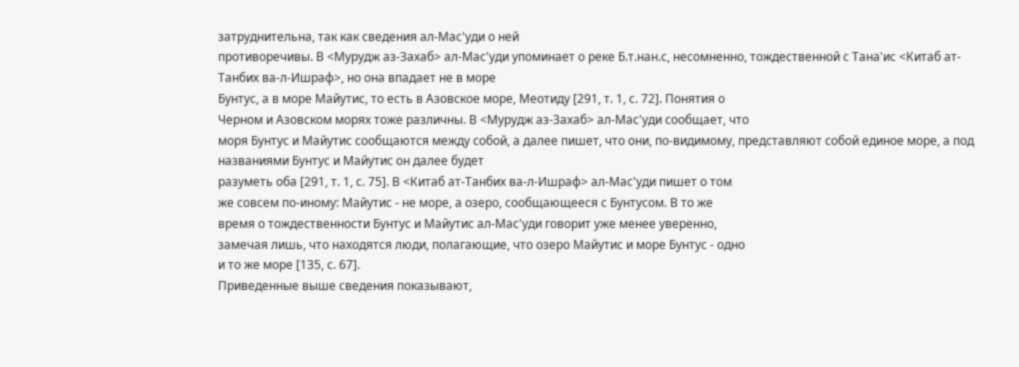затруднительна, так как сведения ал-Мас'уди о ней
противоречивы. В <Мурудж аз-Захаб> ал-Мас'уди упоминает о реке Б.т.нан.с, несомненно, тождественной с Тана'ис <Китаб ат-Танбих ва-л-Ишраф>, но она впадает не в море
Бунтус, а в море Майутис, то есть в Азовское море, Меотиду [291, т. 1, с. 72]. Понятия о
Черном и Азовском морях тоже различны. В <Мурудж аз-Захаб> ал-Мас'уди сообщает, что
моря Бунтус и Майутис сообщаются между собой, а далее пишет, что они, по-видимому, представляют собой единое море, а под названиями Бунтус и Майутис он далее будет
разуметь оба [291, т. 1, с. 75]. В <Китаб ат-Танбих ва-л-Ишраф> ал-Мас'уди пишет о том
же совсем по-иному: Майутис - не море, а озеро, сообщающееся с Бунтусом. В то же
время о тождественности Бунтус и Майутис ал-Мас'уди говорит уже менее уверенно,
замечая лишь, что находятся люди, полагающие, что озеро Майутис и море Бунтус - одно
и то же море [135, с. 67].
Приведенные выше сведения показывают,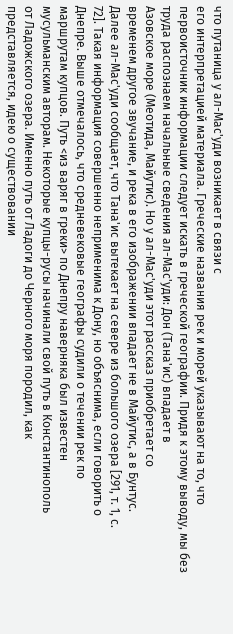что путаница у ал-Мас'уди возникает в связи с
его интерпретацией материала. Греческие названия рек и морей указывают на то, что
первоисточник информации следует искать в греческой географии. Придя к этому выводу, мы без труда распознаем начальные сведения ал-Мас'уди: Дон (Тана'ис) впадает в
Азовское море (Меотида, Майутис). Но у ал-Мас'уди этот рассказ приобретает со
временем другое звучание, и река в его изображении впадает не в Майутис, а в Бунтус.
Далее ал-Мас'уди сообщает, что Тана'ис вытекает на севере из большого озера [291, т. 1, с.
72]. Такая информация совершенно неприменима к Дону, но объяснима, если говорить о
Днепре. Выше отмечалось, что средневековые географы судили о течении рек по
маршрутам купцов. Путь <из варяг в греки> по Днепру наверняка был известен
мусульманским авторам. Некоторые купцы-русы начинали свой путь в Константинополь
от Ладожского озера. Именно путь от Ладоги до Черного моря породил, как
представляется, идею о существовании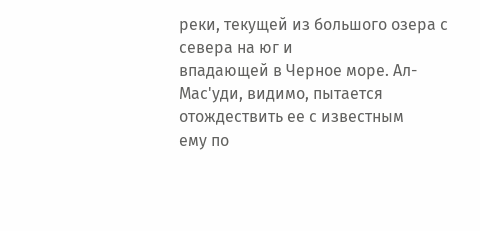реки, текущей из большого озера с севера на юг и
впадающей в Черное море. Ал-Мас'уди, видимо, пытается отождествить ее с известным
ему по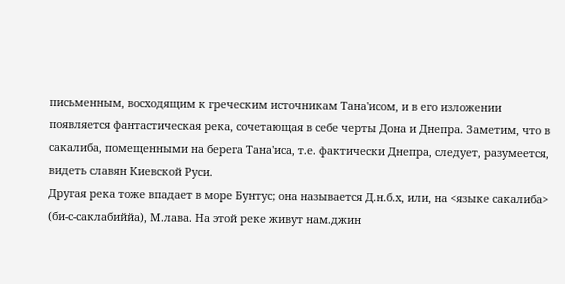письменным, восходящим к греческим источникам Тана'исом, и в его изложении
появляется фантастическая река, сочетающая в себе черты Дона и Днепра. Заметим, что в
сакалиба, помещенными на берега Тана'иса, т.е. фактически Днепра, следует, разумеется, видеть славян Киевской Руси.
Другая река тоже впадает в море Бунтус; она называется Д.н.б.х, или, на <языке сакалиба> (би-с-саклабиййа), М.лава. На этой реке живут нам.джин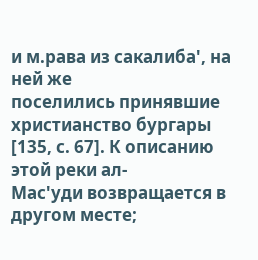и м.рава из сакалиба', на ней же
поселились принявшие христианство бургары [135, с. 67]. К описанию этой реки ал-
Мас'уди возвращается в другом месте;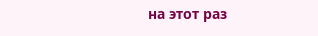на этот раз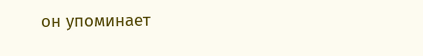он упоминает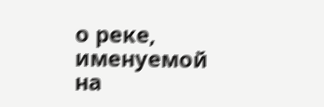о реке, именуемой на